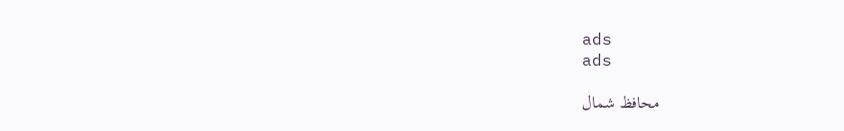ads
ads

محافظ شمال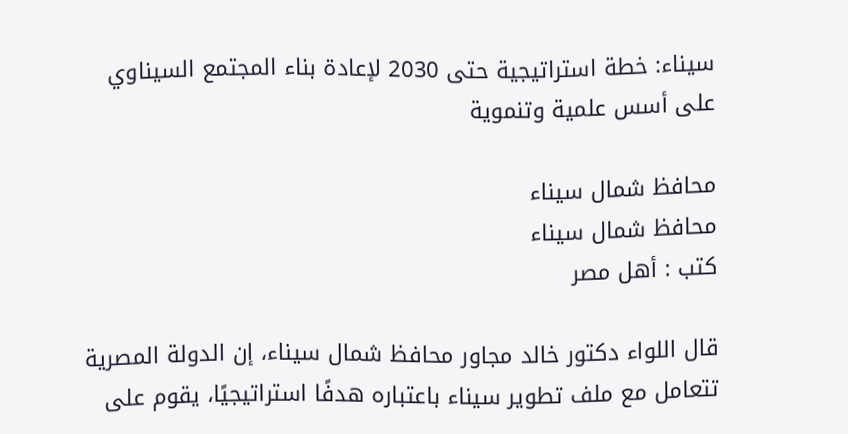سيناء: خطة استراتيجية حتى 2030 لإعادة بناء المجتمع السيناوي على أسس علمية وتنموية

محافظ شمال سيناء
محافظ شمال سيناء
كتب : أهل مصر

قال اللواء دكتور خالد مجاور محافظ شمال سيناء، إن الدولة المصرية تتعامل مع ملف تطوير سيناء باعتباره هدفًا استراتيجيًا، يقوم على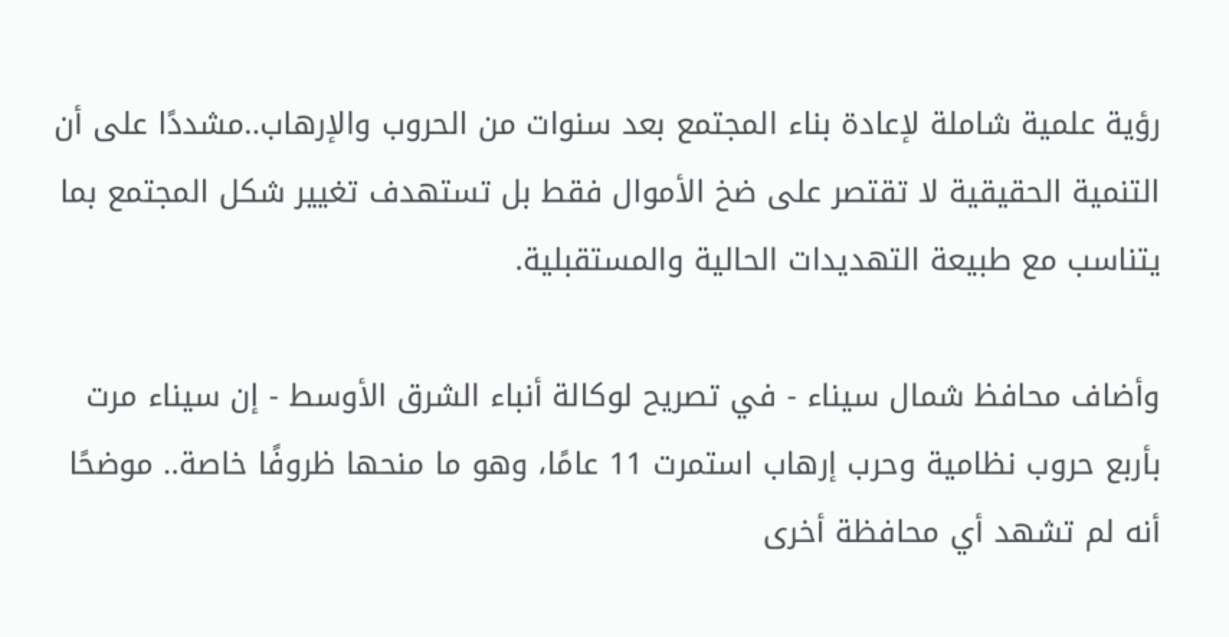رؤية علمية شاملة لإعادة بناء المجتمع بعد سنوات من الحروب والإرهاب..مشددًا على أن التنمية الحقيقية لا تقتصر على ضخ الأموال فقط بل تستهدف تغيير شكل المجتمع بما يتناسب مع طبيعة التهديدات الحالية والمستقبلية.

وأضاف محافظ شمال سيناء - في تصريح لوكالة أنباء الشرق الأوسط - إن سيناء مرت بأربع حروب نظامية وحرب إرهاب استمرت 11 عامًا، وهو ما منحها ظروفًا خاصة.. موضحًا أنه لم تشهد أي محافظة أخرى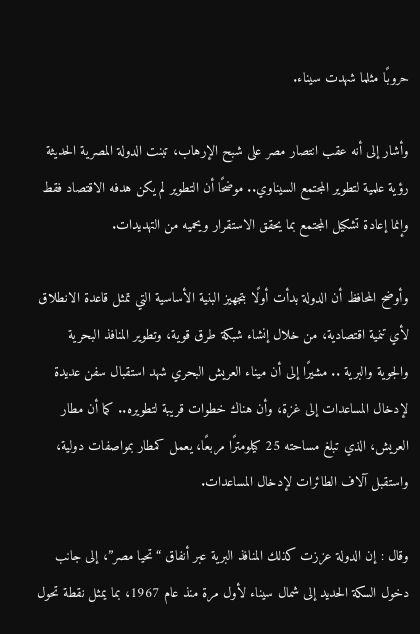حروبًا مثلما شهدت سيناء.

وأشار إلى أنه عقب انتصار مصر على شبح الإرهاب، تبنت الدولة المصرية الحديثة رؤية علمية لتطوير المجتمع السيناوي.. موضحًا أن التطوير لم يكن هدفه الاقتصاد فقط وإنما إعادة تشكيل المجتمع بما يحقق الاستقرار ويحميه من التهديدات.

وأوضح المحافظ أن الدولة بدأت أولًا بتجهيز البنية الأساسية التي تمثل قاعدة الانطلاق لأي تنمية اقتصادية، من خلال إنشاء شبكة طرق قوية، وتطوير المنافذ البحرية والجوية والبرية .. مشيرًا إلى أن ميناء العريش البحري شهد استقبال سفن عديدة لإدخال المساعدات إلى غزة، وأن هناك خطوات قريبة لتطويره.. كما أن مطار العريش، الذي تبلغ مساحته 25 كيلومترًا مربعًا، يعمل كمطار بمواصفات دولية، واستقبل آلاف الطائرات لإدخال المساعدات.

وقال : إن الدولة عززت كذلك المنافذ البرية عبر أنفاق “تحيا مصر”، إلى جانب دخول السكة الحديد إلى شمال سيناء لأول مرة منذ عام 1967، بما يمثل نقطة تحول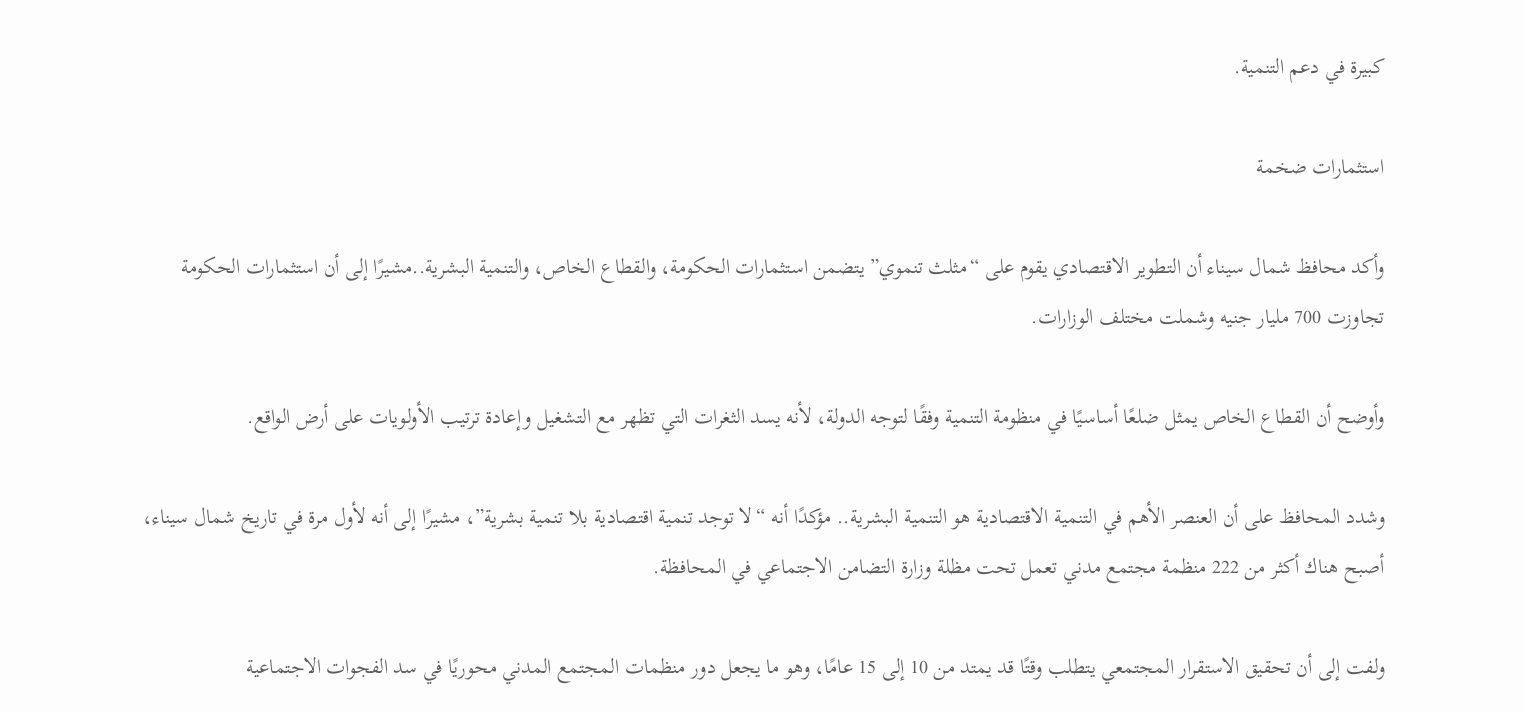كبيرة في دعم التنمية.

استثمارات ضخمة

وأكد محافظ شمال سيناء أن التطوير الاقتصادي يقوم على “مثلث تنموي” يتضمن استثمارات الحكومة، والقطاع الخاص، والتنمية البشرية..مشيرًا إلى أن استثمارات الحكومة تجاوزت 700 مليار جنيه وشملت مختلف الوزارات.

وأوضح أن القطاع الخاص يمثل ضلعًا أساسيًا في منظومة التنمية وفقًا لتوجه الدولة، لأنه يسد الثغرات التي تظهر مع التشغيل وإعادة ترتيب الأولويات على أرض الواقع.

وشدد المحافظ على أن العنصر الأهم في التنمية الاقتصادية هو التنمية البشرية.. مؤكدًا أنه “لا توجد تنمية اقتصادية بلا تنمية بشرية”، مشيرًا إلى أنه لأول مرة في تاريخ شمال سيناء، أصبح هناك أكثر من 222 منظمة مجتمع مدني تعمل تحت مظلة وزارة التضامن الاجتماعي في المحافظة.

ولفت إلى أن تحقيق الاستقرار المجتمعي يتطلب وقتًا قد يمتد من 10 إلى 15 عامًا، وهو ما يجعل دور منظمات المجتمع المدني محوريًا في سد الفجوات الاجتماعية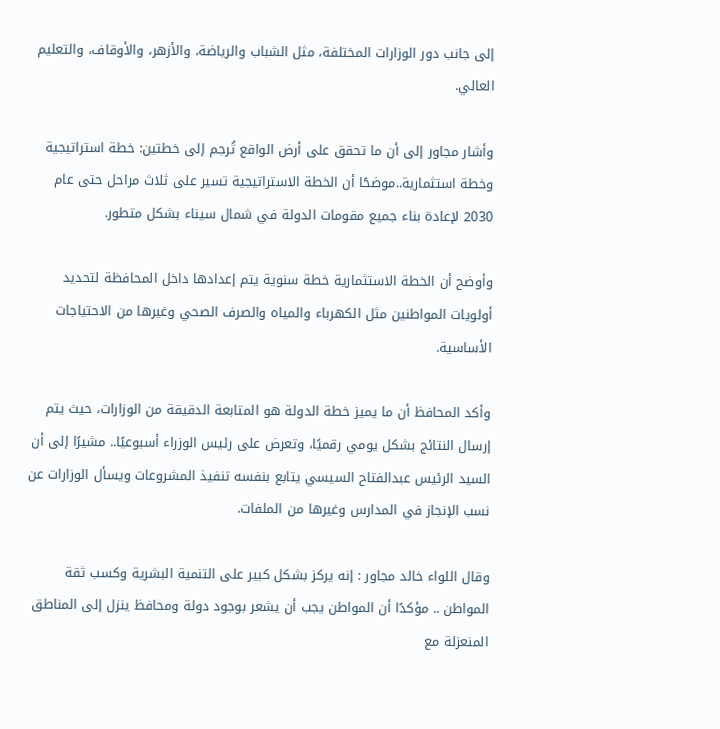إلى جانب دور الوزارات المختلفة، مثل الشباب والرياضة، والأزهر، والأوقاف، والتعليم العالي.

وأشار مجاور إلى أن ما تحقق على أرض الواقع تُرجم إلى خطتين: خطة استراتيجية وخطة استثمارية..موضحًا أن الخطة الاستراتيجية تسير على ثلاث مراحل حتى عام 2030 لإعادة بناء جميع مقومات الدولة في شمال سيناء بشكل متطور.

وأوضح أن الخطة الاستثمارية خطة سنوية يتم إعدادها داخل المحافظة لتحديد أولويات المواطنين مثل الكهرباء والمياه والصرف الصحي وغيرها من الاحتياجات الأساسية.

وأكد المحافظ أن ما يميز خطة الدولة هو المتابعة الدقيقة من الوزارات، حيث يتم إرسال النتائج بشكل يومي رقميًا، وتعرض على رئيس الوزراء أسبوعيًا.. مشيرًا إلى أن السيد الرئيس عبدالفتاح السيسي يتابع بنفسه تنفيذ المشروعات ويسأل الوزارات عن نسب الإنجاز في المدارس وغيرها من الملفات.

وقال اللواء خالد مجاور : إنه يركز بشكل كبير على التنمية البشرية وكسب ثقة المواطن .. مؤكدًا أن المواطن يجب أن يشعر بوجود دولة ومحافظ ينزل إلى المناطق المنعزلة مع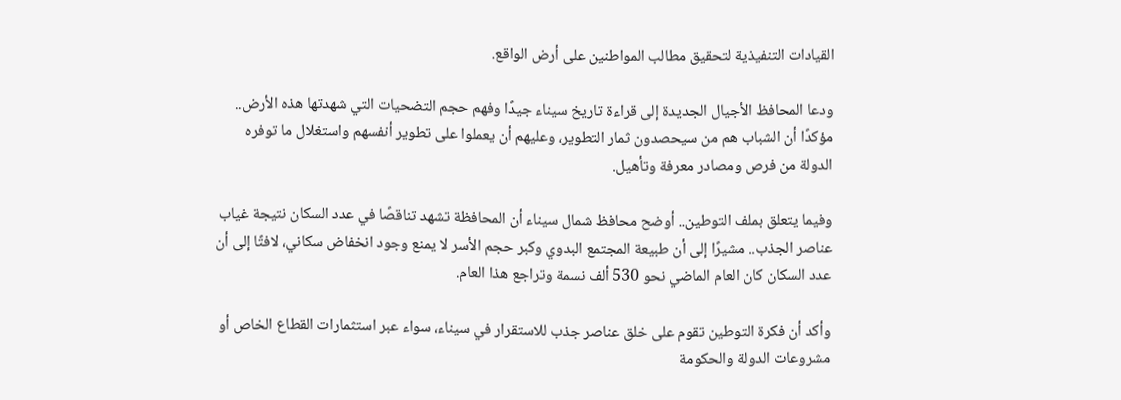القيادات التنفيذية لتحقيق مطالب المواطنين على أرض الواقع.

ودعا المحافظ الأجيال الجديدة إلى قراءة تاريخ سيناء جيدًا وفهم حجم التضحيات التي شهدتها هذه الأرض.. مؤكدًا أن الشباب هم من سيحصدون ثمار التطوير، وعليهم أن يعملوا على تطوير أنفسهم واستغلال ما توفره الدولة من فرص ومصادر معرفة وتأهيل.

وفيما يتعلق بملف التوطين.. أوضح محافظ شمال سيناء أن المحافظة تشهد تناقصًا في عدد السكان نتيجة غياب عناصر الجذب.. مشيرًا إلى أن طبيعة المجتمع البدوي وكبر حجم الأسر لا يمنع وجود انخفاض سكاني، لافتًا إلى أن عدد السكان كان العام الماضي نحو 530 ألف نسمة وتراجع هذا العام.

وأكد أن فكرة التوطين تقوم على خلق عناصر جذب للاستقرار في سيناء، سواء عبر استثمارات القطاع الخاص أو مشروعات الدولة والحكومة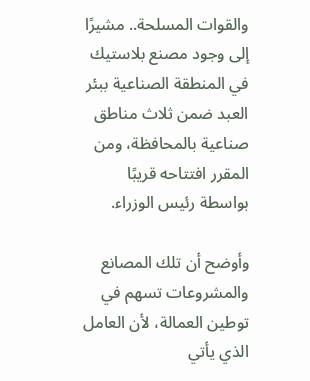والقوات المسلحة.. مشيرًا إلى وجود مصنع بلاستيك في المنطقة الصناعية ببئر العبد ضمن ثلاث مناطق صناعية بالمحافظة، ومن المقرر افتتاحه قريبًا بواسطة رئيس الوزراء.

وأوضح أن تلك المصانع والمشروعات تسهم في توطين العمالة، لأن العامل الذي يأتي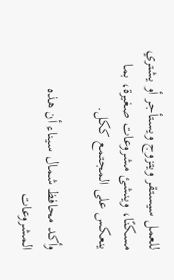للعمل سيستقر ويتزوج ويستأجر أو يشتري مسكنًا، وينشئ مشروعات صغيرة، بما ينعكس على المجتمع ككل.

وأكد محافظ شمال سيناء أن هذه المشروعات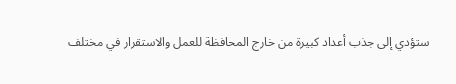ستؤدي إلى جذب أعداد كبيرة من خارج المحافظة للعمل والاستقرار في مختلف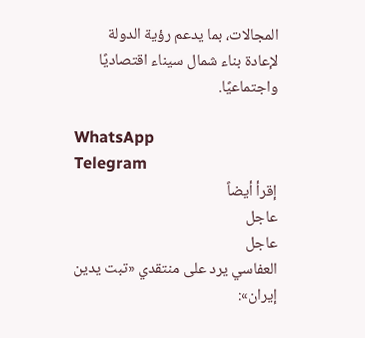المجالات، بما يدعم رؤية الدولة لإعادة بناء شمال سيناء اقتصاديًا واجتماعيًا.

WhatsApp
Telegram
إقرأ أيضاً
عاجل
عاجل
العفاسي يرد على منتقدي «تبت يدين إيران»: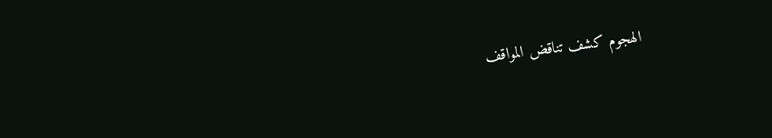الهجوم كشف تناقض المواقف